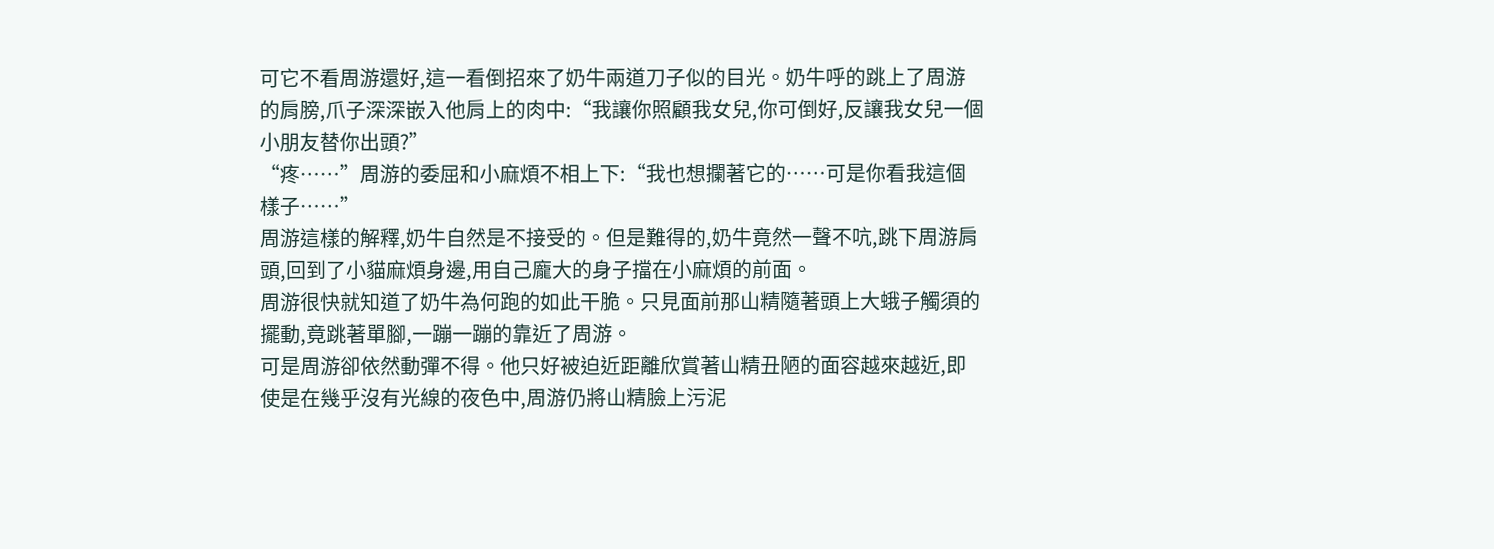可它不看周游還好,這一看倒招來了奶牛兩道刀子似的目光。奶牛呼的跳上了周游的肩膀,爪子深深嵌入他肩上的肉中:“我讓你照顧我女兒,你可倒好,反讓我女兒一個小朋友替你出頭?”
“疼……”周游的委屈和小麻煩不相上下:“我也想攔著它的……可是你看我這個樣子……”
周游這樣的解釋,奶牛自然是不接受的。但是難得的,奶牛竟然一聲不吭,跳下周游肩頭,回到了小貓麻煩身邊,用自己龐大的身子擋在小麻煩的前面。
周游很快就知道了奶牛為何跑的如此干脆。只見面前那山精隨著頭上大蛾子觸須的擺動,竟跳著單腳,一蹦一蹦的靠近了周游。
可是周游卻依然動彈不得。他只好被迫近距離欣賞著山精丑陋的面容越來越近,即使是在幾乎沒有光線的夜色中,周游仍將山精臉上污泥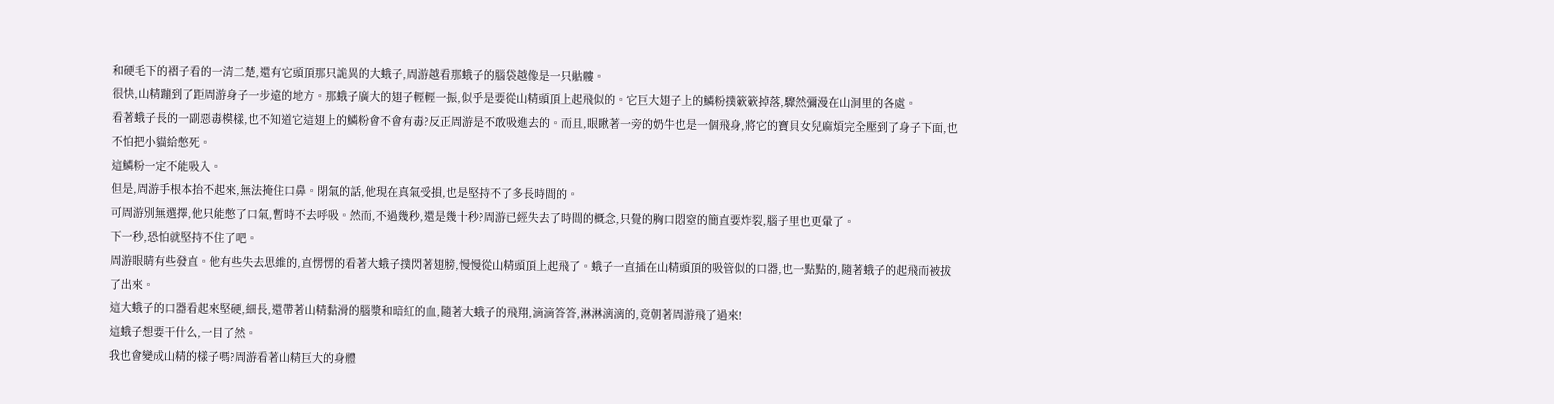和硬毛下的褶子看的一清二楚,還有它頭頂那只詭異的大蛾子,周游越看那蛾子的腦袋越像是一只骷髏。
很快,山精蹦到了距周游身子一步遠的地方。那蛾子廣大的翅子輕輕一振,似乎是要從山精頭頂上起飛似的。它巨大翅子上的鱗粉撲簌簌掉落,驟然彌漫在山洞里的各處。
看著蛾子長的一副惡毒模樣,也不知道它這翅上的鱗粉會不會有毒?反正周游是不敢吸進去的。而且,眼瞅著一旁的奶牛也是一個飛身,將它的寶貝女兒麻煩完全壓到了身子下面,也不怕把小貓給憋死。
這鱗粉一定不能吸入。
但是,周游手根本抬不起來,無法掩住口鼻。閉氣的話,他現在真氣受損,也是堅持不了多長時間的。
可周游別無選擇,他只能憋了口氣,暫時不去呼吸。然而,不過幾秒,還是幾十秒?周游已經失去了時間的概念,只覺的胸口悶窒的簡直要炸裂,腦子里也更暈了。
下一秒,恐怕就堅持不住了吧。
周游眼睛有些發直。他有些失去思維的,直愣愣的看著大蛾子撲閃著翅膀,慢慢從山精頭頂上起飛了。蛾子一直插在山精頭頂的吸管似的口器,也一點點的,隨著蛾子的起飛而被拔了出來。
這大蛾子的口器看起來堅硬,細長,還帶著山精黏滑的腦漿和暗紅的血,隨著大蛾子的飛翔,滴滴答答,淋淋漓漓的,竟朝著周游飛了過來!
這蛾子想要干什么,一目了然。
我也會變成山精的樣子嗎?周游看著山精巨大的身體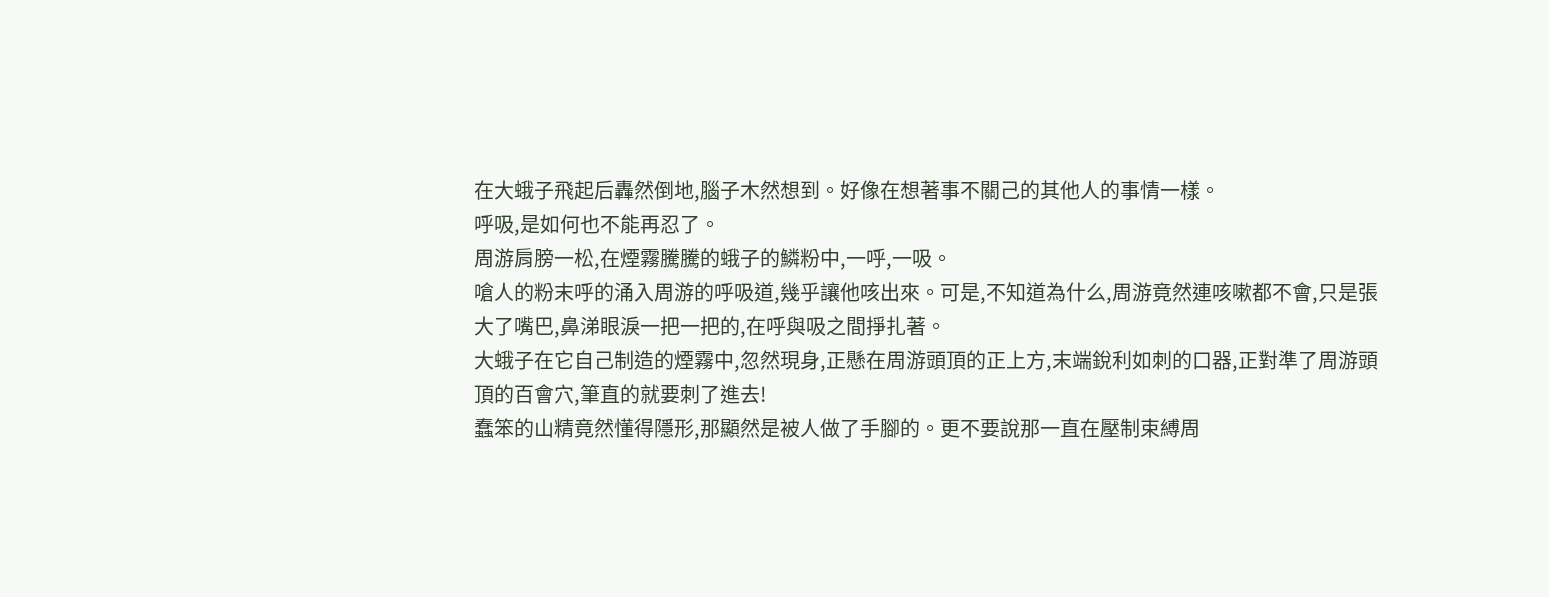在大蛾子飛起后轟然倒地,腦子木然想到。好像在想著事不關己的其他人的事情一樣。
呼吸,是如何也不能再忍了。
周游肩膀一松,在煙霧騰騰的蛾子的鱗粉中,一呼,一吸。
嗆人的粉末呼的涌入周游的呼吸道,幾乎讓他咳出來。可是,不知道為什么,周游竟然連咳嗽都不會,只是張大了嘴巴,鼻涕眼淚一把一把的,在呼與吸之間掙扎著。
大蛾子在它自己制造的煙霧中,忽然現身,正懸在周游頭頂的正上方,末端銳利如刺的口器,正對準了周游頭頂的百會穴,筆直的就要刺了進去!
蠢笨的山精竟然懂得隱形,那顯然是被人做了手腳的。更不要說那一直在壓制束縛周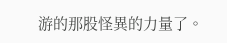游的那股怪異的力量了。